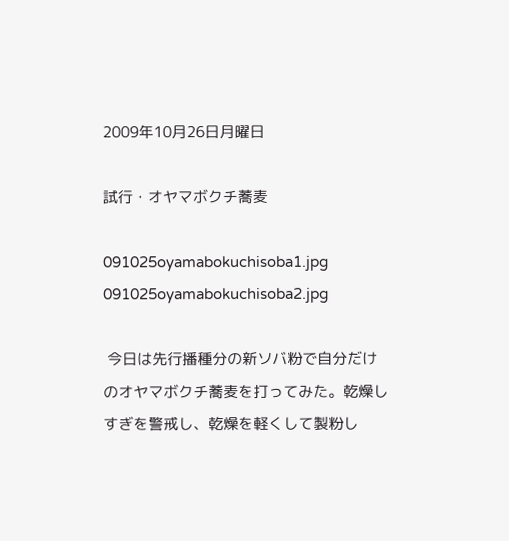2009年10月26日月曜日

試行・オヤマボクチ蕎麦

091025oyamabokuchisoba1.jpg 091025oyamabokuchisoba2.jpg

 今日は先行播種分の新ソバ粉で自分だけのオヤマボクチ蕎麦を打ってみた。乾燥しすぎを警戒し、乾燥を軽くして製粉し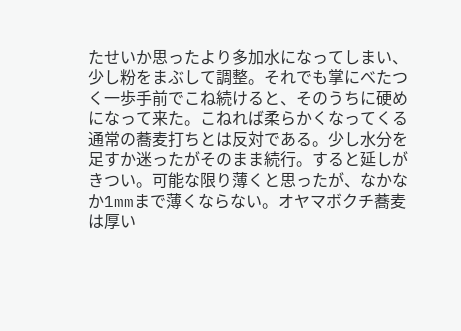たせいか思ったより多加水になってしまい、少し粉をまぶして調整。それでも掌にべたつく一歩手前でこね続けると、そのうちに硬めになって来た。こねれば柔らかくなってくる通常の蕎麦打ちとは反対である。少し水分を足すか迷ったがそのまま続行。すると延しがきつい。可能な限り薄くと思ったが、なかなか1mmまで薄くならない。オヤマボクチ蕎麦は厚い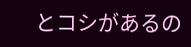とコシがあるの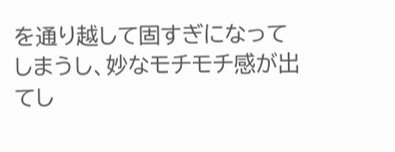を通り越して固すぎになってしまうし、妙なモチモチ感が出てし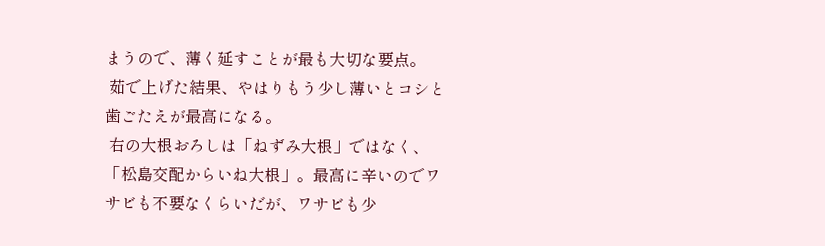まうので、薄く延すことが最も大切な要点。
 茹で上げた結果、やはりもう少し薄いとコシと歯ごたえが最高になる。
 右の大根おろしは「ねずみ大根」ではなく、「松島交配からいね大根」。最高に辛いのでワサビも不要なくらいだが、ワサビも少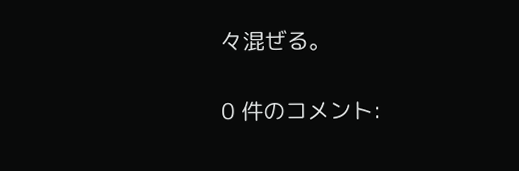々混ぜる。

0 件のコメント: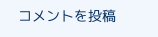コメントを投稿